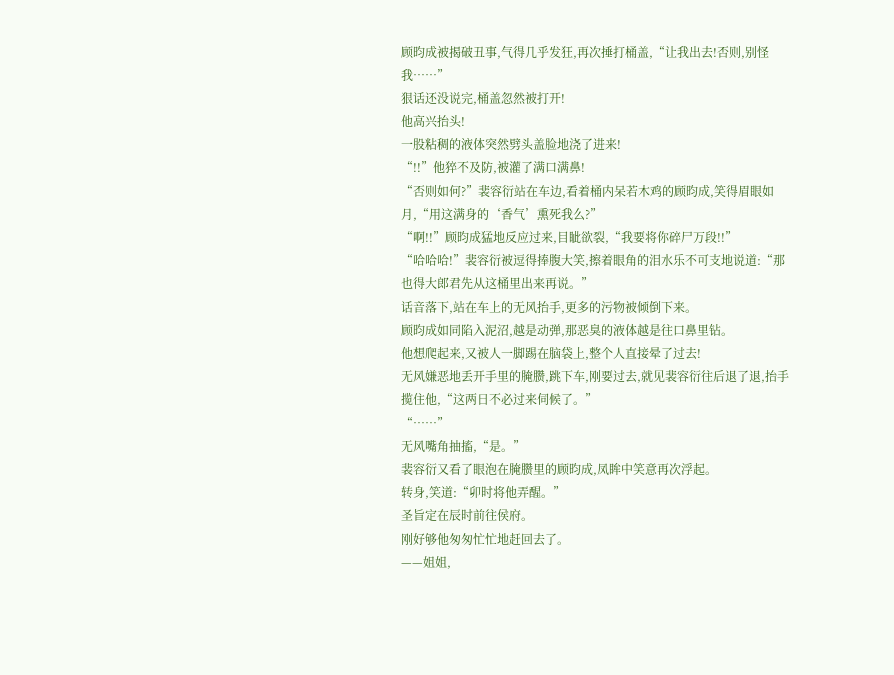顾昀成被揭破丑事,气得几乎发狂,再次捶打桶盖,“让我出去!否则,别怪我……”
狠话还没说完,桶盖忽然被打开!
他高兴抬头!
一股粘稠的液体突然劈头盖脸地浇了进来!
“!!”他猝不及防,被灌了满口满鼻!
“否则如何?”裴容衍站在车边,看着桶内呆若木鸡的顾昀成,笑得眉眼如月,“用这满身的‘香气’熏死我么?”
“啊!!”顾昀成猛地反应过来,目眦欲裂,“我要将你碎尸万段!!”
“哈哈哈!”裴容衍被逗得捧腹大笑,擦着眼角的泪水乐不可支地说道:“那也得大郎君先从这桶里出来再说。”
话音落下,站在车上的无风抬手,更多的污物被倾倒下来。
顾昀成如同陷入泥沼,越是动弹,那恶臭的液体越是往口鼻里钻。
他想爬起来,又被人一脚踢在脑袋上,整个人直接晕了过去!
无风嫌恶地丢开手里的腌臜,跳下车,刚要过去,就见裴容衍往后退了退,抬手揽住他,“这两日不必过来伺候了。”
“……”
无风嘴角抽搐,“是。”
裴容衍又看了眼泡在腌臜里的顾昀成,凤眸中笑意再次浮起。
转身,笑道:“卯时将他弄醒。”
圣旨定在辰时前往侯府。
刚好够他匆匆忙忙地赶回去了。
——姐姐,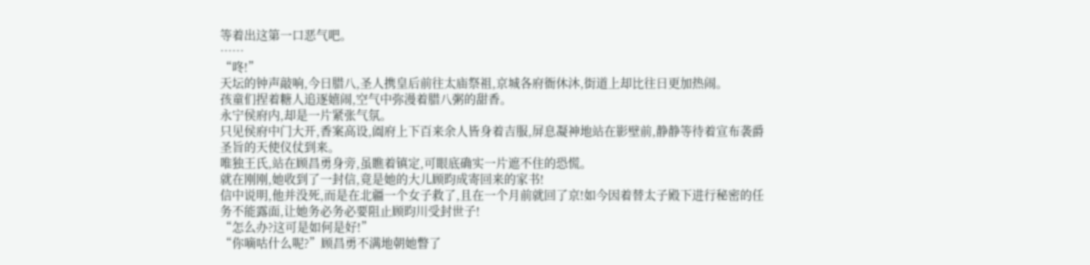等着出这第一口恶气吧。
……
“咚!”
天坛的钟声敲响,今日腊八,圣人携皇后前往太庙祭祖,京城各府衙休沐,街道上却比往日更加热闹。
孩童们捏着糖人追逐嬉闹,空气中弥漫着腊八粥的甜香。
永宁侯府内,却是一片紧张气氛。
只见侯府中门大开,香案高设,阖府上下百来余人皆身着吉服,屏息凝神地站在影壁前,静静等待着宣布袭爵圣旨的天使仪仗到来。
唯独王氏,站在顾昌勇身旁,虽瞧着镇定,可眼底确实一片遮不住的恐慌。
就在刚刚,她收到了一封信,竟是她的大儿顾昀成寄回来的家书!
信中说明,他并没死,而是在北疆一个女子救了,且在一个月前就回了京!如今因着替太子殿下进行秘密的任务不能露面,让她务必务必要阻止顾昀川受封世子!
“怎么办?这可是如何是好!”
“你嘀咕什么呢?”顾昌勇不满地朝她瞥了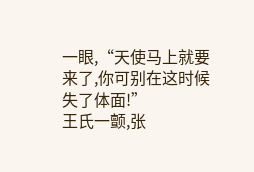一眼,“天使马上就要来了,你可别在这时候失了体面!”
王氏一颤,张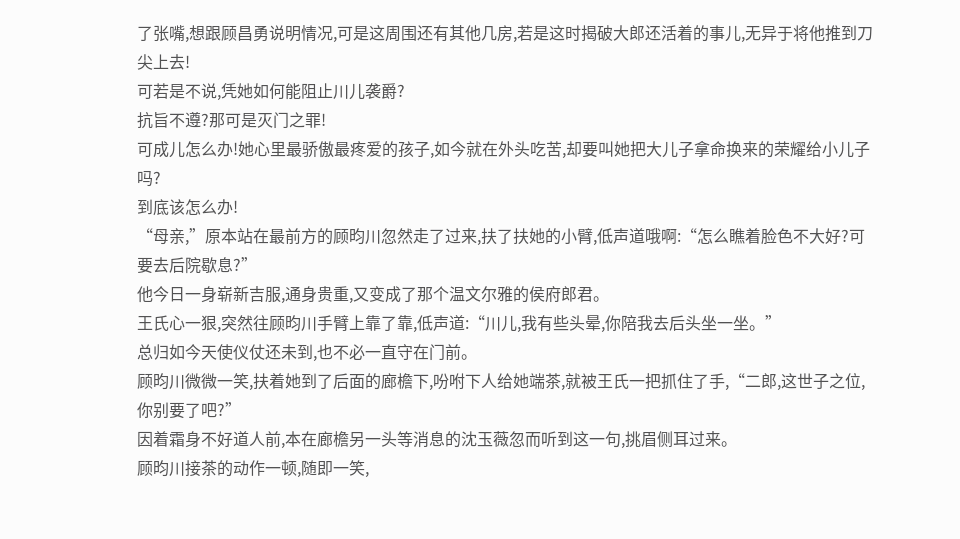了张嘴,想跟顾昌勇说明情况,可是这周围还有其他几房,若是这时揭破大郎还活着的事儿,无异于将他推到刀尖上去!
可若是不说,凭她如何能阻止川儿袭爵?
抗旨不遵?那可是灭门之罪!
可成儿怎么办!她心里最骄傲最疼爱的孩子,如今就在外头吃苦,却要叫她把大儿子拿命换来的荣耀给小儿子吗?
到底该怎么办!
“母亲,”原本站在最前方的顾昀川忽然走了过来,扶了扶她的小臂,低声道哦啊:“怎么瞧着脸色不大好?可要去后院歇息?”
他今日一身崭新吉服,通身贵重,又变成了那个温文尔雅的侯府郎君。
王氏心一狠,突然往顾昀川手臂上靠了靠,低声道:“川儿,我有些头晕,你陪我去后头坐一坐。”
总归如今天使仪仗还未到,也不必一直守在门前。
顾昀川微微一笑,扶着她到了后面的廊檐下,吩咐下人给她端茶,就被王氏一把抓住了手,“二郎,这世子之位,你别要了吧?”
因着霜身不好道人前,本在廊檐另一头等消息的沈玉薇忽而听到这一句,挑眉侧耳过来。
顾昀川接茶的动作一顿,随即一笑,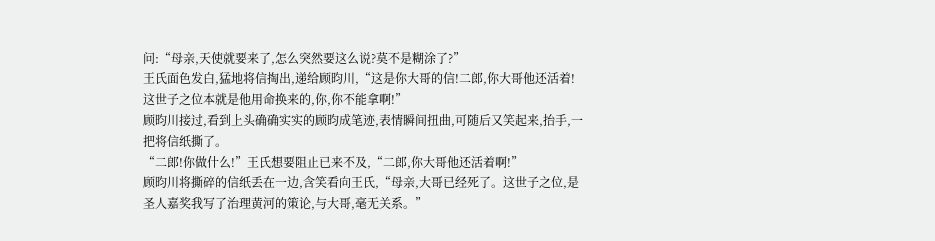问:“母亲,天使就要来了,怎么突然要这么说?莫不是糊涂了?”
王氏面色发白,猛地将信掏出,递给顾昀川,“这是你大哥的信!二郎,你大哥他还活着!这世子之位本就是他用命换来的,你,你不能拿啊!”
顾昀川接过,看到上头确确实实的顾昀成笔迹,表情瞬间扭曲,可随后又笑起来,抬手,一把将信纸撕了。
“二郎!你做什么!”王氏想要阻止已来不及,“二郎,你大哥他还活着啊!”
顾昀川将撕碎的信纸丢在一边,含笑看向王氏,“母亲,大哥已经死了。这世子之位,是圣人嘉奖我写了治理黄河的策论,与大哥,毫无关系。”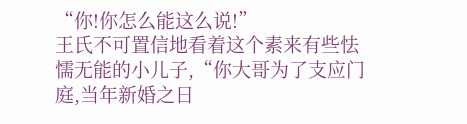“你!你怎么能这么说!”
王氏不可置信地看着这个素来有些怯懦无能的小儿子,“你大哥为了支应门庭,当年新婚之日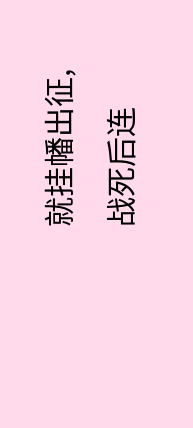就挂幡出征,战死后连